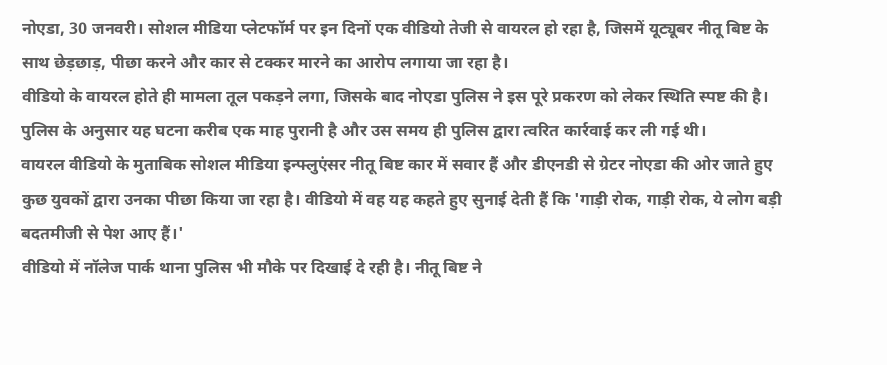नोएडा, 30 जनवरी। सोशल मीडिया प्लेटफॉर्म पर इन दिनों एक वीडियो तेजी से वायरल हो रहा है, जिसमें यूट्यूबर नीतू बिष्ट के साथ छेड़छाड़, पीछा करने और कार से टक्कर मारने का आरोप लगाया जा रहा है।
वीडियो के वायरल होते ही मामला तूल पकड़ने लगा, जिसके बाद नोएडा पुलिस ने इस पूरे प्रकरण को लेकर स्थिति स्पष्ट की है। पुलिस के अनुसार यह घटना करीब एक माह पुरानी है और उस समय ही पुलिस द्वारा त्वरित कार्रवाई कर ली गई थी।
वायरल वीडियो के मुताबिक सोशल मीडिया इन्फ्लुएंसर नीतू बिष्ट कार में सवार हैं और डीएनडी से ग्रेटर नोएडा की ओर जाते हुए कुछ युवकों द्वारा उनका पीछा किया जा रहा है। वीडियो में वह यह कहते हुए सुनाई देती हैं कि 'गाड़ी रोक, गाड़ी रोक, ये लोग बड़ी बदतमीजी से पेश आए हैं।'
वीडियो में नॉलेज पार्क थाना पुलिस भी मौके पर दिखाई दे रही है। नीतू बिष्ट ने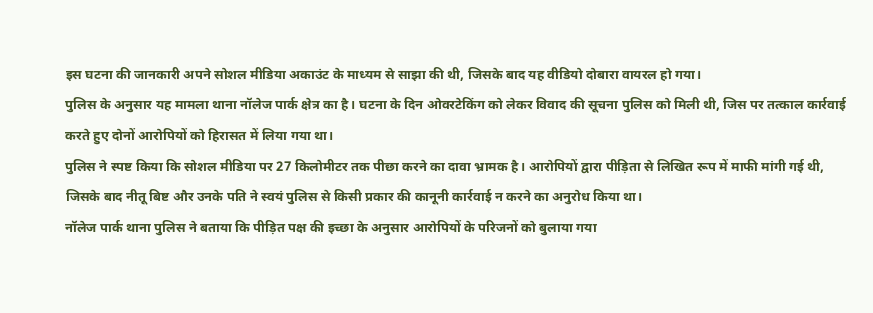इस घटना की जानकारी अपने सोशल मीडिया अकाउंट के माध्यम से साझा की थी, जिसके बाद यह वीडियो दोबारा वायरल हो गया।
पुलिस के अनुसार यह मामला थाना नॉलेज पार्क क्षेत्र का है। घटना के दिन ओवरटेकिंग को लेकर विवाद की सूचना पुलिस को मिली थी, जिस पर तत्काल कार्रवाई करते हुए दोनों आरोपियों को हिरासत में लिया गया था।
पुलिस ने स्पष्ट किया कि सोशल मीडिया पर 27 किलोमीटर तक पीछा करने का दावा भ्रामक है। आरोपियों द्वारा पीड़िता से लिखित रूप में माफी मांगी गई थी, जिसके बाद नीतू बिष्ट और उनके पति ने स्वयं पुलिस से किसी प्रकार की कानूनी कार्रवाई न करने का अनुरोध किया था।
नॉलेज पार्क थाना पुलिस ने बताया कि पीड़ित पक्ष की इच्छा के अनुसार आरोपियों के परिजनों को बुलाया गया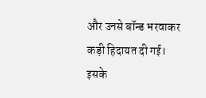और उनसे बॉन्ड भरवाकर कड़ी हिदायत दी गई। इसके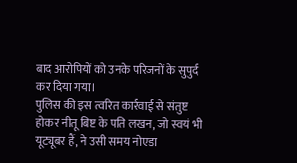बाद आरोपियों को उनके परिजनों के सुपुर्द कर दिया गया।
पुलिस की इस त्वरित कार्रवाई से संतुष्ट होकर नीतू बिष्ट के पति लखन, जो स्वयं भी यूट्यूबर हैं, ने उसी समय नोएडा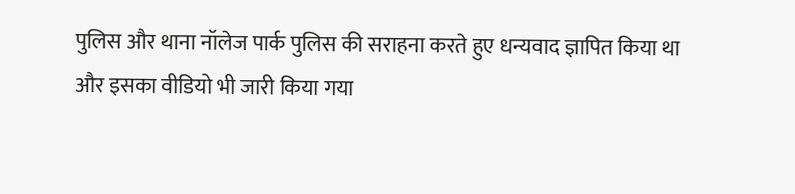पुलिस और थाना नॉलेज पार्क पुलिस की सराहना करते हुए धन्यवाद ज्ञापित किया था और इसका वीडियो भी जारी किया गया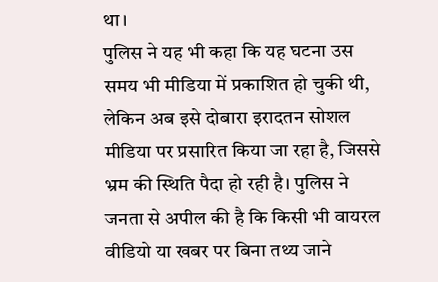था।
पुलिस ने यह भी कहा कि यह घटना उस समय भी मीडिया में प्रकाशित हो चुकी थी, लेकिन अब इसे दोबारा इरादतन सोशल मीडिया पर प्रसारित किया जा रहा है, जिससे भ्रम की स्थिति पैदा हो रही है। पुलिस ने जनता से अपील की है कि किसी भी वायरल वीडियो या खबर पर बिना तथ्य जाने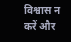विश्वास न करें और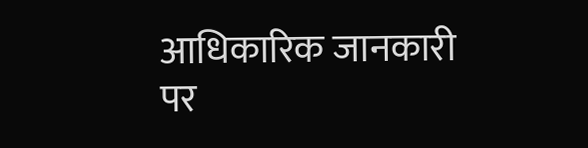आधिकारिक जानकारी पर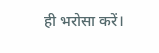ही भरोसा करें।